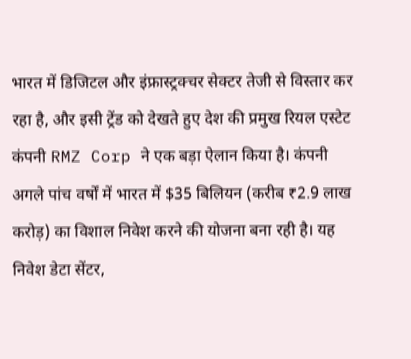भारत में डिजिटल और इंफ्रास्ट्रक्चर सेक्टर तेजी से विस्तार कर रहा है, और इसी ट्रेंड को देखते हुए देश की प्रमुख रियल एस्टेट कंपनी RMZ Corp ने एक बड़ा ऐलान किया है। कंपनी अगले पांच वर्षों में भारत में $35 बिलियन (करीब ₹2.9 लाख करोड़) का विशाल निवेश करने की योजना बना रही है। यह निवेश डेटा सेंटर,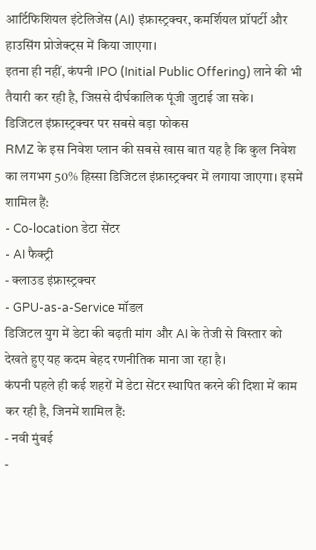आर्टिफिशियल इंटेलिजेंस (AI) इंफ्रास्ट्रक्चर, कमर्शियल प्रॉपर्टी और हाउसिंग प्रोजेक्ट्स में किया जाएगा।
इतना ही नहीं, कंपनी IPO (Initial Public Offering) लाने की भी तैयारी कर रही है, जिससे दीर्घकालिक पूंजी जुटाई जा सके।
डिजिटल इंफ्रास्ट्रक्चर पर सबसे बड़ा फोकस
RMZ के इस निवेश प्लान की सबसे खास बात यह है कि कुल निवेश का लगभग 50% हिस्सा डिजिटल इंफ्रास्ट्रक्चर में लगाया जाएगा। इसमें शामिल हैं:
- Co-location डेटा सेंटर
- AI फैक्ट्री
- क्लाउड इंफ्रास्ट्रक्चर
- GPU-as-a-Service मॉडल
डिजिटल युग में डेटा की बढ़ती मांग और AI के तेजी से विस्तार को देखते हुए यह कदम बेहद रणनीतिक माना जा रहा है।
कंपनी पहले ही कई शहरों में डेटा सेंटर स्थापित करने की दिशा में काम कर रही है, जिनमें शामिल हैं:
- नवी मुंबई
-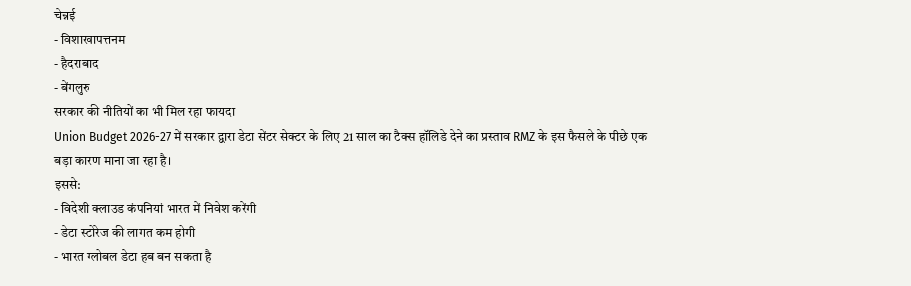चेन्नई
- विशाखापत्तनम
- हैदराबाद
- बेंगलुरु
सरकार की नीतियों का भी मिल रहा फायदा
Union Budget 2026-27 में सरकार द्वारा डेटा सेंटर सेक्टर के लिए 21 साल का टैक्स हॉलिडे देने का प्रस्ताव RMZ के इस फैसले के पीछे एक बड़ा कारण माना जा रहा है।
इससे:
- विदेशी क्लाउड कंपनियां भारत में निवेश करेंगी
- डेटा स्टोरेज की लागत कम होगी
- भारत ग्लोबल डेटा हब बन सकता है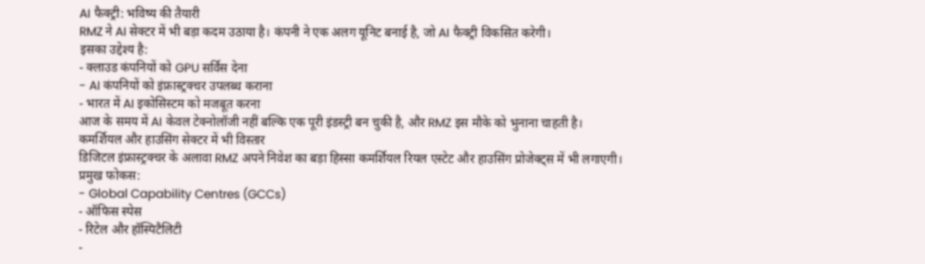AI फैक्ट्री: भविष्य की तैयारी
RMZ ने AI सेक्टर में भी बड़ा कदम उठाया है। कंपनी ने एक अलग यूनिट बनाई है, जो AI फैक्ट्री विकसित करेगी।
इसका उद्देश्य है:
- क्लाउड कंपनियों को GPU सर्विस देना
- AI कंपनियों को इंफ्रास्ट्रक्चर उपलब्ध कराना
- भारत में AI इकोसिस्टम को मजबूत करना
आज के समय में AI केवल टेक्नोलॉजी नहीं बल्कि एक पूरी इंडस्ट्री बन चुकी है, और RMZ इस मौके को भुनाना चाहती है।
कमर्शियल और हाउसिंग सेक्टर में भी विस्तार
डिजिटल इंफ्रास्ट्रक्चर के अलावा RMZ अपने निवेश का बड़ा हिस्सा कमर्शियल रियल एस्टेट और हाउसिंग प्रोजेक्ट्स में भी लगाएगी।
प्रमुख फोकस:
- Global Capability Centres (GCCs)
- ऑफिस स्पेस
- रिटेल और हॉस्पिटैलिटी
-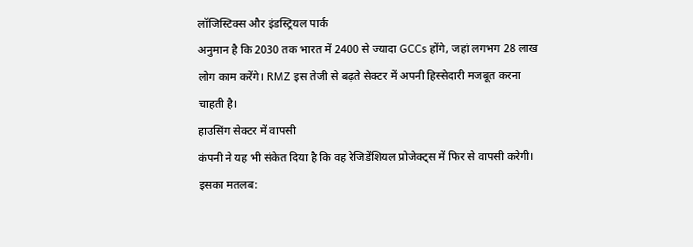लॉजिस्टिक्स और इंडस्ट्रियल पार्क
अनुमान है कि 2030 तक भारत में 2400 से ज्यादा GCCs होंगे, जहां लगभग 28 लाख लोग काम करेंगे। RMZ इस तेजी से बढ़ते सेक्टर में अपनी हिस्सेदारी मजबूत करना चाहती है।
हाउसिंग सेक्टर में वापसी
कंपनी ने यह भी संकेत दिया है कि वह रेजिडेंशियल प्रोजेक्ट्स में फिर से वापसी करेगी। इसका मतलब: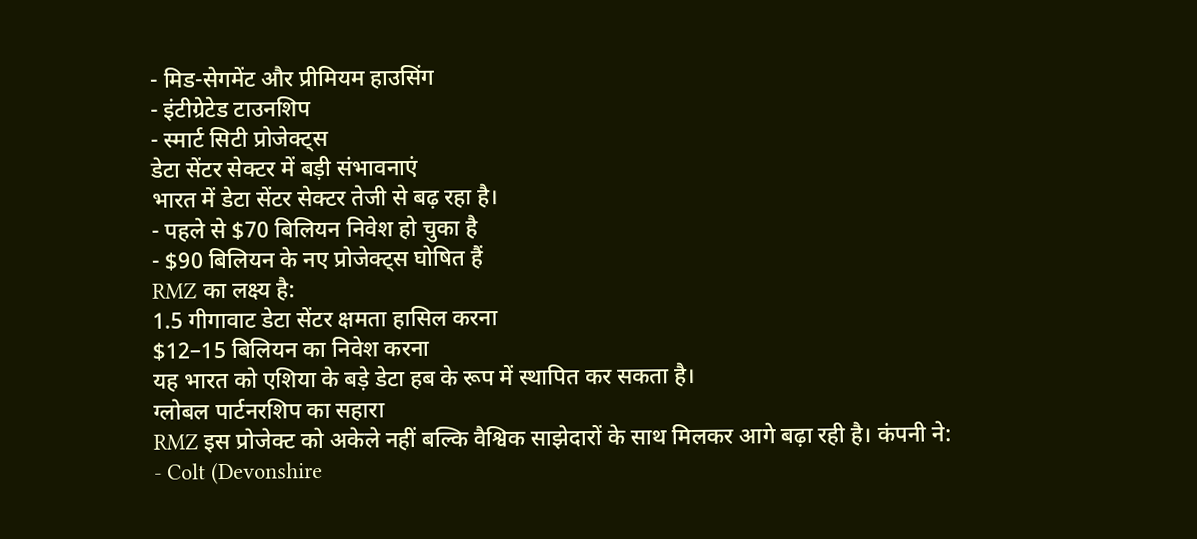- मिड-सेगमेंट और प्रीमियम हाउसिंग
- इंटीग्रेटेड टाउनशिप
- स्मार्ट सिटी प्रोजेक्ट्स
डेटा सेंटर सेक्टर में बड़ी संभावनाएं
भारत में डेटा सेंटर सेक्टर तेजी से बढ़ रहा है।
- पहले से $70 बिलियन निवेश हो चुका है
- $90 बिलियन के नए प्रोजेक्ट्स घोषित हैं
RMZ का लक्ष्य है:
1.5 गीगावाट डेटा सेंटर क्षमता हासिल करना
$12–15 बिलियन का निवेश करना
यह भारत को एशिया के बड़े डेटा हब के रूप में स्थापित कर सकता है।
ग्लोबल पार्टनरशिप का सहारा
RMZ इस प्रोजेक्ट को अकेले नहीं बल्कि वैश्विक साझेदारों के साथ मिलकर आगे बढ़ा रही है। कंपनी ने:
- Colt (Devonshire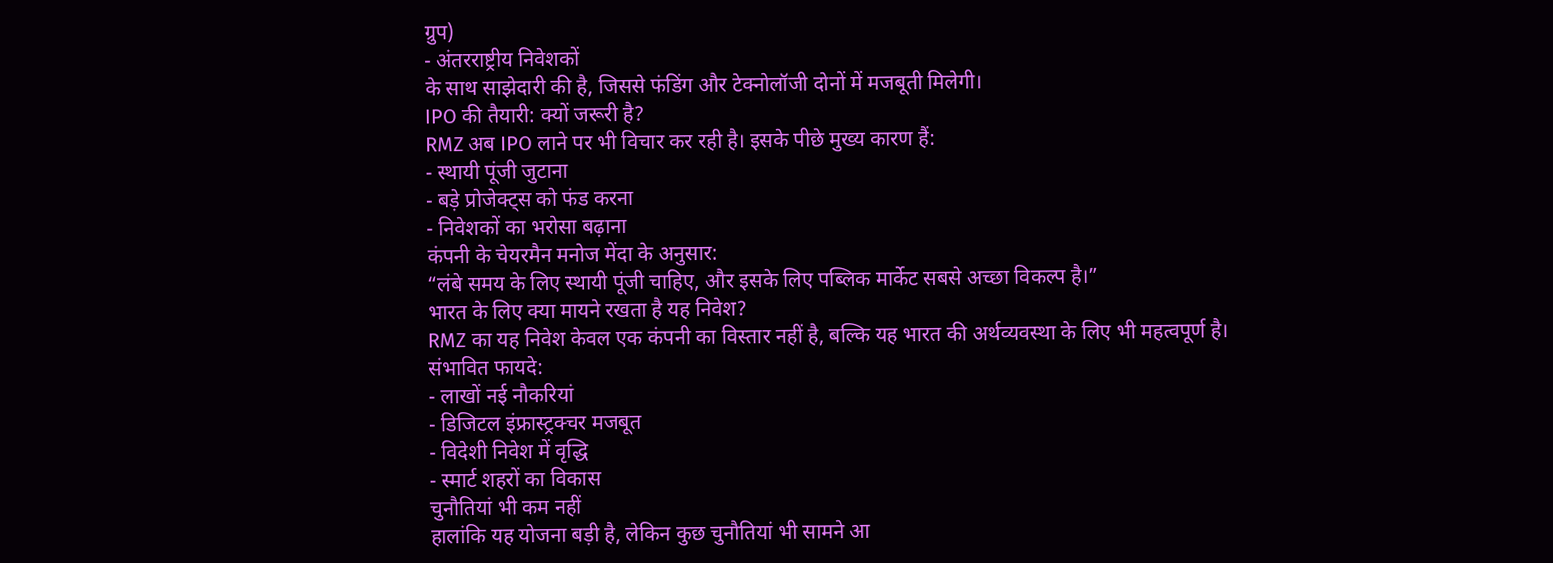ग्रुप)
- अंतरराष्ट्रीय निवेशकों
के साथ साझेदारी की है, जिससे फंडिंग और टेक्नोलॉजी दोनों में मजबूती मिलेगी।
IPO की तैयारी: क्यों जरूरी है?
RMZ अब IPO लाने पर भी विचार कर रही है। इसके पीछे मुख्य कारण हैं:
- स्थायी पूंजी जुटाना
- बड़े प्रोजेक्ट्स को फंड करना
- निवेशकों का भरोसा बढ़ाना
कंपनी के चेयरमैन मनोज मेंदा के अनुसार:
“लंबे समय के लिए स्थायी पूंजी चाहिए, और इसके लिए पब्लिक मार्केट सबसे अच्छा विकल्प है।”
भारत के लिए क्या मायने रखता है यह निवेश?
RMZ का यह निवेश केवल एक कंपनी का विस्तार नहीं है, बल्कि यह भारत की अर्थव्यवस्था के लिए भी महत्वपूर्ण है।
संभावित फायदे:
- लाखों नई नौकरियां
- डिजिटल इंफ्रास्ट्रक्चर मजबूत
- विदेशी निवेश में वृद्धि
- स्मार्ट शहरों का विकास
चुनौतियां भी कम नहीं
हालांकि यह योजना बड़ी है, लेकिन कुछ चुनौतियां भी सामने आ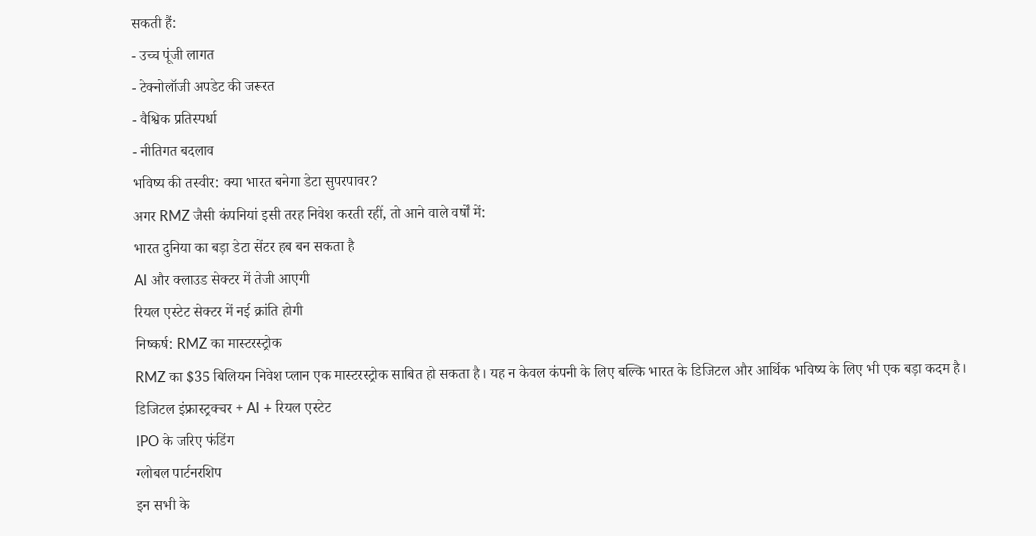सकती हैं:
- उच्च पूंजी लागत
- टेक्नोलॉजी अपडेट की जरूरत
- वैश्विक प्रतिस्पर्धा
- नीतिगत बदलाव
भविष्य की तस्वीर: क्या भारत बनेगा डेटा सुपरपावर?
अगर RMZ जैसी कंपनियां इसी तरह निवेश करती रहीं, तो आने वाले वर्षों में:
भारत दुनिया का बड़ा डेटा सेंटर हब बन सकता है
AI और क्लाउड सेक्टर में तेजी आएगी
रियल एस्टेट सेक्टर में नई क्रांति होगी
निष्कर्ष: RMZ का मास्टरस्ट्रोक
RMZ का $35 बिलियन निवेश प्लान एक मास्टरस्ट्रोक साबित हो सकता है। यह न केवल कंपनी के लिए बल्कि भारत के डिजिटल और आर्थिक भविष्य के लिए भी एक बड़ा कदम है।
डिजिटल इंफ्रास्ट्रक्चर + AI + रियल एस्टेट
IPO के जरिए फंडिंग
ग्लोबल पार्टनरशिप
इन सभी के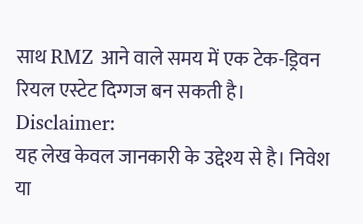साथ RMZ आने वाले समय में एक टेक-ड्रिवन रियल एस्टेट दिग्गज बन सकती है।
Disclaimer:
यह लेख केवल जानकारी के उद्देश्य से है। निवेश या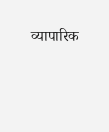व्यापारिक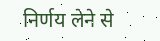निर्णय लेने से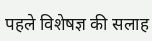पहले विशेषज्ञ की सलाह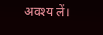अवश्य लें।